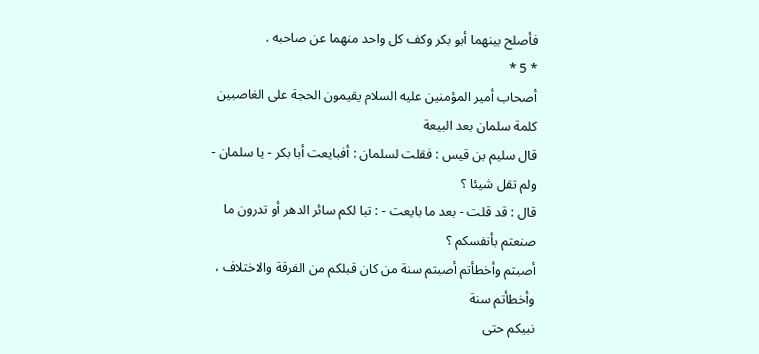فأصلح بينهما أبو بكر وكف كل واحد منهما عن صاحبه .
* 5 *
أصحاب أمير المؤمنين عليه السلام يقيمون الحجة على الغاصبين
كلمة سلمان بعد البيعة
قال سليم بن قيس : فقلت لسلمان : أفبايعت أبا بكر - يا سلمان - ولم تقل شيئا ؟
قال : قد قلت - بعد ما بايعت - : تبا لكم سائر الدهر أو تدرون ما صنعتم بأنفسكم ؟
أصبتم وأخطأتم أصبتم سنة من كان قبلكم من الفرقة والاختلاف ، وأخطأتم سنة
نبيكم حتى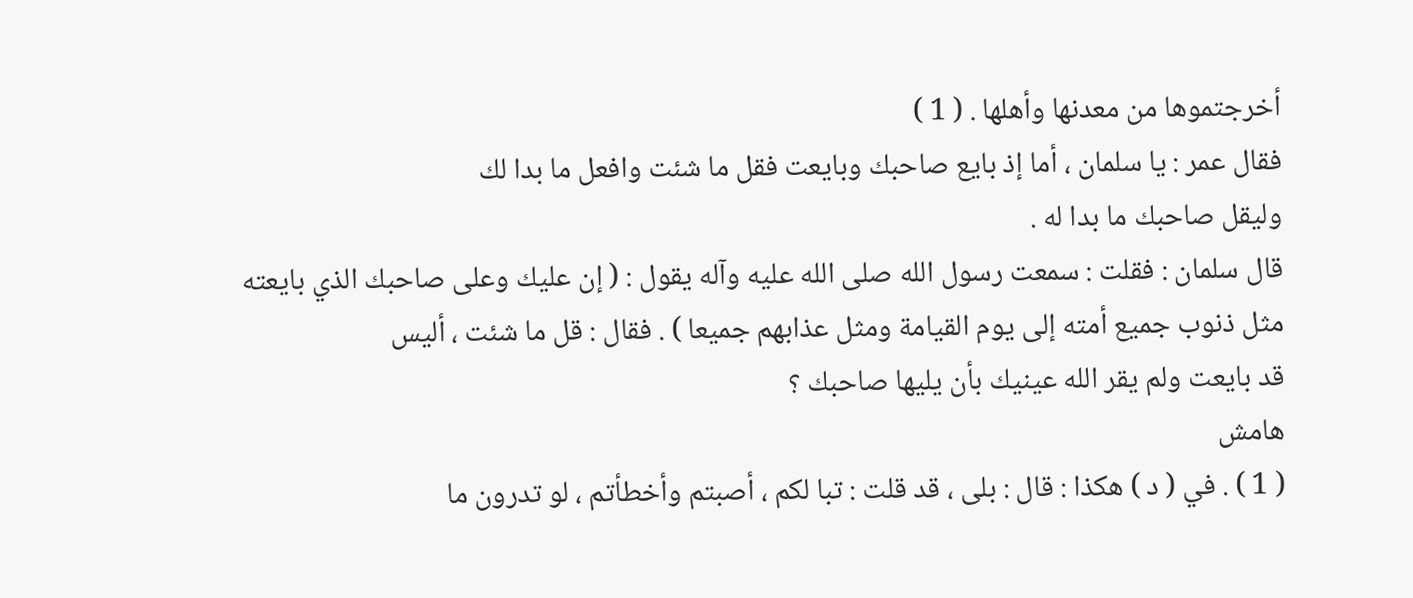أخرجتموها من معدنها وأهلها . ( 1 )
فقال عمر : يا سلمان ، أما إذ بايع صاحبك وبايعت فقل ما شئت وافعل ما بدا لك
وليقل صاحبك ما بدا له .
قال سلمان : فقلت : سمعت رسول الله صلى الله عليه وآله يقول : ( إن عليك وعلى صاحبك الذي بايعته
مثل ذنوب جميع أمته إلى يوم القيامة ومثل عذابهم جميعا ) . فقال : قل ما شئت ، أليس
قد بايعت ولم يقر الله عينيك بأن يليها صاحبك ؟
هامش
( 1 ) . في ( د ) هكذا : قال : بلى ، قد قلت : تبا لكم ، أصبتم وأخطأتم ، لو تدرون ما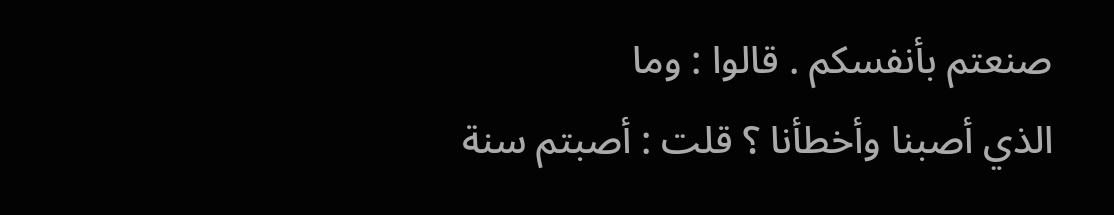صنعتم بأنفسكم . قالوا : وما
الذي أصبنا وأخطأنا ؟ قلت : أصبتم سنة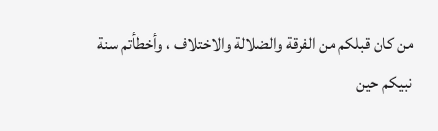من كان قبلكم من الفرقة والضلالة والاختلاف ، وأخطأتم سنة
نبيكم حين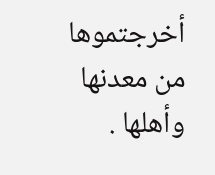أخرجتموها من معدنها وأهلها .